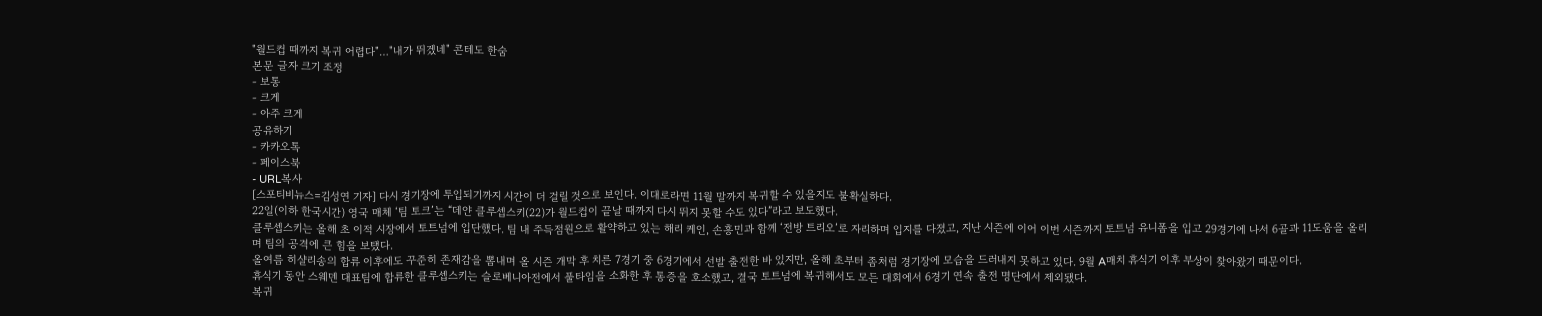"월드컵 때까지 복귀 어렵다"…"내가 뛰겠네" 콘테도 한숨
본문 글자 크기 조정
- 보통
- 크게
- 아주 크게
공유하기
- 카카오톡
- 페이스북
- URL복사
[스포티비뉴스=김성연 기자] 다시 경기장에 투입되기까지 시간이 더 걸릴 것으로 보인다. 이대로라면 11월 말까지 복귀할 수 있을지도 불확실하다.
22일(이하 한국시간) 영국 매체 ‘팀 토크’는 “데얀 클루셉스키(22)가 월드컵이 끝날 때까지 다시 뛰지 못할 수도 있다”라고 보도했다.
클루셉스키는 올해 초 이적 시장에서 토트넘에 입단했다. 팀 내 주득점원으로 활약하고 있는 해리 케인, 손흥민과 함께 ‘전방 트리오’로 자리하며 입지를 다졌고, 지난 시즌에 이어 이번 시즌까지 토트넘 유니폼을 입고 29경기에 나서 6골과 11도움을 올리며 팀의 공격에 큰 힘을 보탰다.
올여름 히샬리송의 합류 이후에도 꾸준히 존재감을 뽐내며 올 시즌 개막 후 치른 7경기 중 6경기에서 선발 출전한 바 있지만, 올해 초부터 좀처럼 경기장에 모습을 드러내지 못하고 있다. 9월 A매치 휴식기 이후 부상이 찾아왔기 때문이다.
휴식기 동안 스웨덴 대표팀에 합류한 클루셉스키는 슬로베니아전에서 풀타임을 소화한 후 통증을 호소했고, 결국 토트넘에 복귀해서도 모든 대회에서 6경기 연속 출전 명단에서 제외됐다.
복귀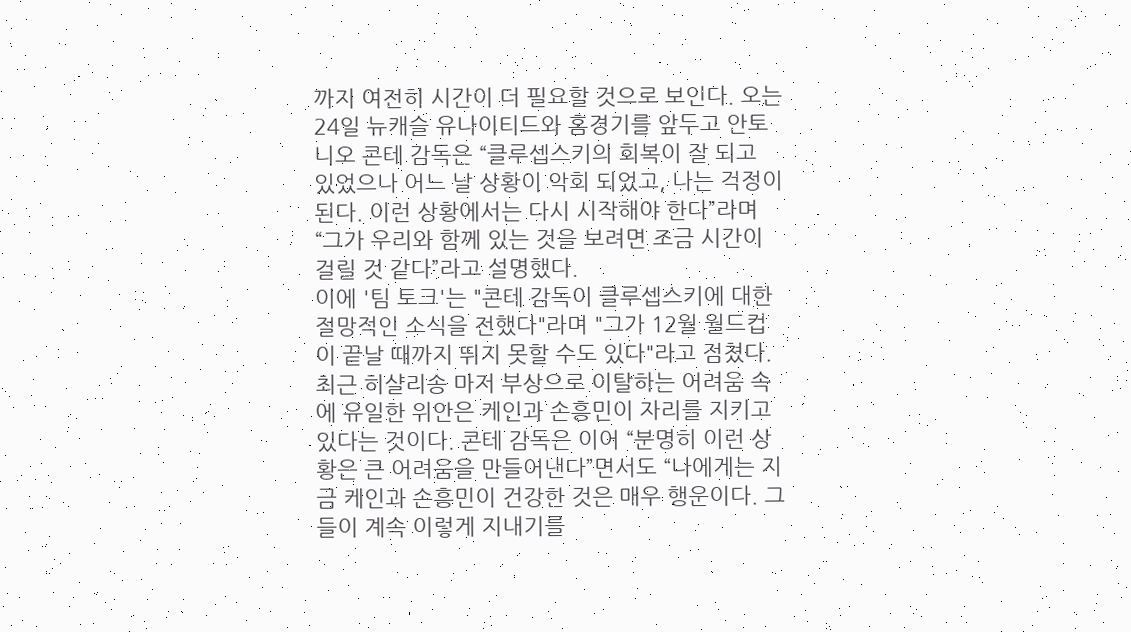까지 여전히 시간이 더 필요할 것으로 보인다. 오는 24일 뉴캐슬 유나이티드와 홈경기를 앞두고 안토니오 콘테 감독은 “클루셉스키의 회복이 잘 되고 있었으나 어느 날 상황이 악회 되었고, 나는 걱정이 된다. 이런 상황에서는 다시 시작해야 한다”라며 “그가 우리와 함께 있는 것을 보려면 조금 시간이 걸릴 것 같다”라고 설명했다.
이에 '팀 토크'는 "콘테 감독이 클루셉스키에 대한 절망적인 소식을 전했다"라며 "그가 12월 월드컵이 끝날 때까지 뛰지 못할 수도 있다"라고 점쳤다.
최근 히샬리송 마저 부상으로 이탈하는 어려움 속에 유일한 위안은 케인과 손흥민이 자리를 지키고 있다는 것이다. 콘테 감독은 이어 “분명히 이런 상황은 큰 어려움을 만들어낸다”면서도 “나에게는 지금 케인과 손흥민이 건강한 것은 매우 행운이다. 그들이 계속 이렇게 지내기를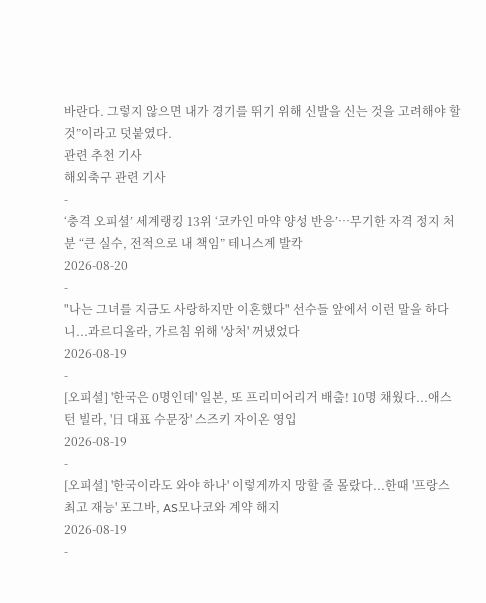바란다. 그렇지 않으면 내가 경기를 뛰기 위해 신발을 신는 것을 고려해야 할 것”이라고 덧붙였다.
관련 추천 기사
해외축구 관련 기사
-
‘충격 오피셜’ 세계랭킹 13위 ‘코카인 마약 양성 반응’…무기한 자격 정지 처분 “큰 실수, 전적으로 내 책임” 테니스계 발칵
2026-08-20
-
"나는 그녀를 지금도 사랑하지만 이혼했다" 선수들 앞에서 이런 말을 하다니...과르디올라, 가르침 위해 '상처' 꺼냈었다
2026-08-19
-
[오피셜] '한국은 0명인데' 일본, 또 프리미어리거 배출! 10명 채웠다...애스턴 빌라, '日 대표 수문장' 스즈키 자이온 영입
2026-08-19
-
[오피셜] '한국이라도 와야 하나' 이렇게까지 망할 줄 몰랐다...한때 '프랑스 최고 재능' 포그바, AS모나코와 계약 해지
2026-08-19
-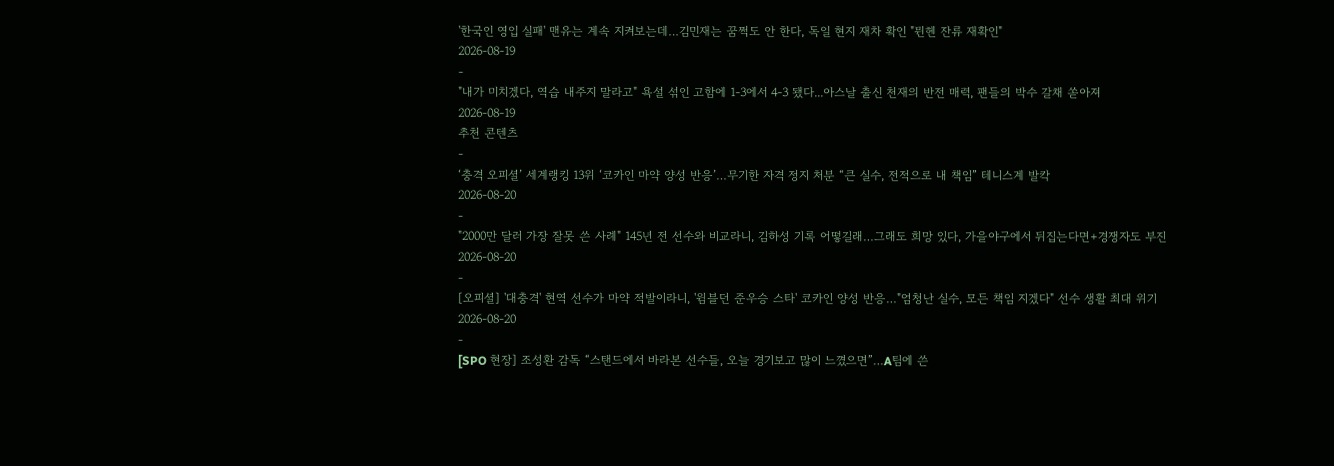'한국인 영입 실패' 맨유는 계속 지켜보는데…김민재는 꿈쩍도 안 한다, 독일 현지 재차 확인 "뮌헨 잔류 재확인"
2026-08-19
-
"내가 미치겠다, 역습 내주지 말라고" 욕설 섞인 고함에 1-3에서 4-3 됐다...아스날 출신 천재의 반전 매력, 팬들의 박수 갈채 쏟아져
2026-08-19
추천 콘텐츠
-
‘충격 오피셜’ 세계랭킹 13위 ‘코카인 마약 양성 반응’…무기한 자격 정지 처분 “큰 실수, 전적으로 내 책임” 테니스계 발칵
2026-08-20
-
"2000만 달러 가장 잘못 쓴 사례" 145년 전 선수와 비교라니, 김하성 기록 어떻길래…그래도 희망 있다, 가을야구에서 뒤집는다면+경쟁자도 부진
2026-08-20
-
[오피셜] '대충격' 현역 선수가 마약 적발이라니, '윔블던 준우승 스타' 코카인 양성 반응…"엄청난 실수, 모든 책임 지겠다" 선수 생활 최대 위기
2026-08-20
-
[SPO 현장] 조성환 감독 “스탠드에서 바라본 선수들, 오늘 경기보고 많이 느꼈으면”…A팀에 쓴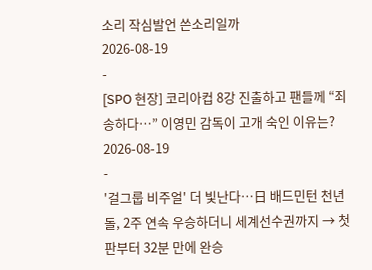소리 작심발언 쓴소리일까
2026-08-19
-
[SPO 현장] 코리아컵 8강 진출하고 팬들께 “죄송하다…” 이영민 감독이 고개 숙인 이유는?
2026-08-19
-
'걸그룹 비주얼' 더 빛난다…日 배드민턴 천년돌, 2주 연속 우승하더니 세계선수권까지 → 첫판부터 32분 만에 완승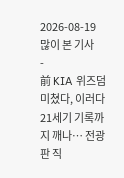2026-08-19
많이 본 기사
-
前 KIA 위즈덤 미쳤다, 이러다 21세기 기록까지 깨나… 전광판 직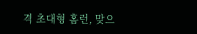격 초대형 홈런, 맞으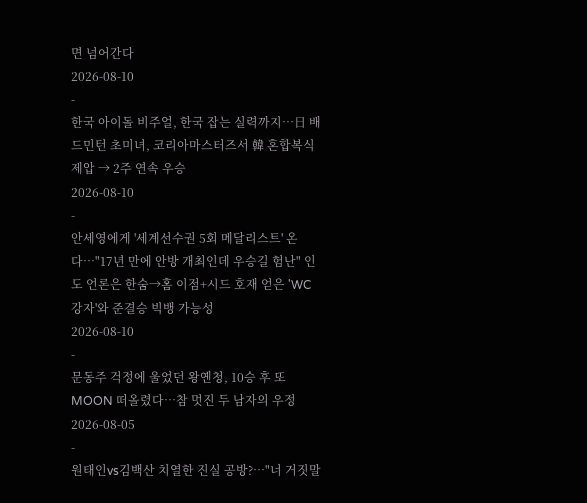면 넘어간다
2026-08-10
-
한국 아이돌 비주얼, 한국 잡는 실력까지…日 배드민턴 초미녀, 코리아마스터즈서 韓 혼합복식 제압 → 2주 연속 우승
2026-08-10
-
안세영에게 '세계선수권 5회 메달리스트' 온다…"17년 만에 안방 개최인데 우승길 험난" 인도 언론은 한숨→홈 이점+시드 호재 얻은 'WC 강자'와 준결승 빅뱅 가능성
2026-08-10
-
문동주 걱정에 울었던 왕옌청, 10승 후 또 MOON 떠올렸다…참 멋진 두 남자의 우정
2026-08-05
-
원태인vs김백산 치열한 진실 공방?…"너 거짓말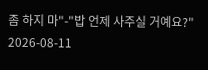좀 하지 마"-"밥 언제 사주실 거예요?"
2026-08-11